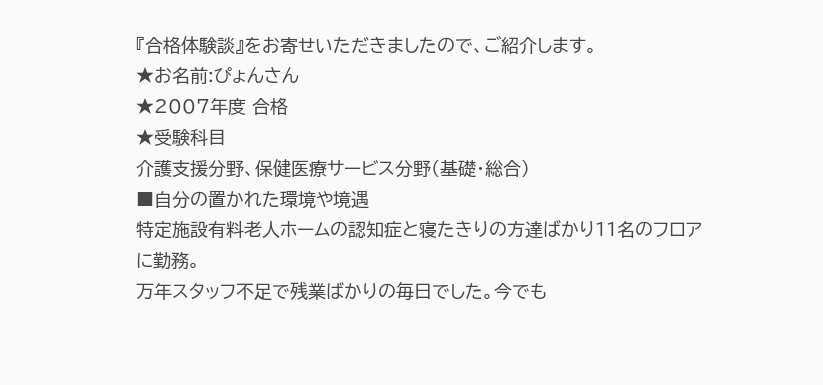『合格体験談』をお寄せいただきましたので、ご紹介します。
★お名前:ぴょんさん
★2007年度 合格
★受験科目
介護支援分野、保健医療サービス分野(基礎・総合)
■自分の置かれた環境や境遇
特定施設有料老人ホームの認知症と寝たきりの方達ばかり11名のフロア
に勤務。
万年スタッフ不足で残業ばかりの毎日でした。今でも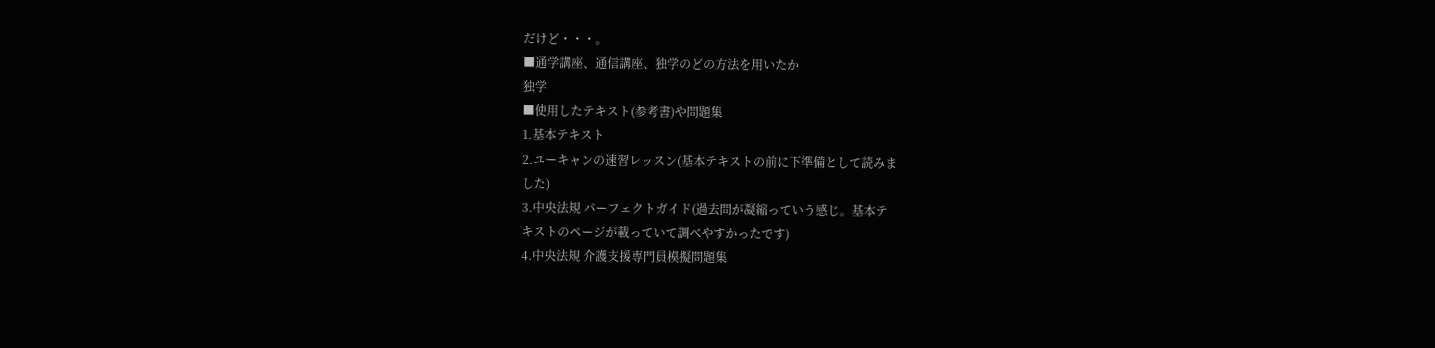だけど・・・。
■通学講座、通信講座、独学のどの方法を用いたか
独学
■使用したテキスト(参考書)や問題集
1.基本テキスト
2.ユーキャンの速習レッスン(基本テキストの前に下準備として読みま
した)
3.中央法規 パーフェクトガイド(過去問が凝縮っていう感じ。基本テ
キストのページが載っていて調べやすかったです)
4.中央法規 介護支援専門員模擬問題集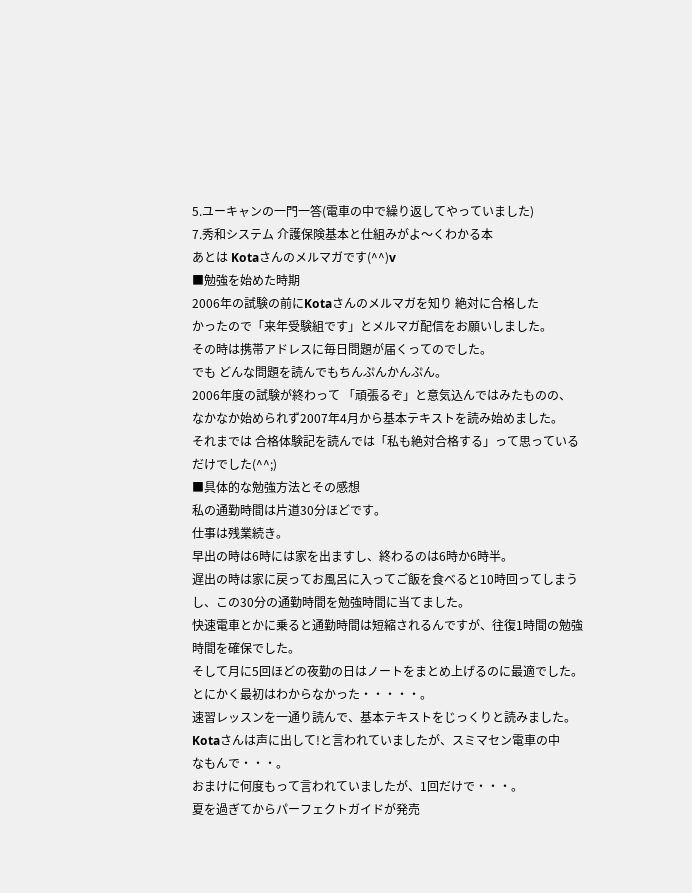5.ユーキャンの一門一答(電車の中で繰り返してやっていました)
7.秀和システム 介護保険基本と仕組みがよ〜くわかる本
あとは Kotaさんのメルマガです(^^)v
■勉強を始めた時期
2006年の試験の前にKotaさんのメルマガを知り 絶対に合格した
かったので「来年受験組です」とメルマガ配信をお願いしました。
その時は携帯アドレスに毎日問題が届くってのでした。
でも どんな問題を読んでもちんぷんかんぷん。
2006年度の試験が終わって 「頑張るぞ」と意気込んではみたものの、
なかなか始められず2007年4月から基本テキストを読み始めました。
それまでは 合格体験記を読んでは「私も絶対合格する」って思っている
だけでした(^^;)
■具体的な勉強方法とその感想
私の通勤時間は片道30分ほどです。
仕事は残業続き。
早出の時は6時には家を出ますし、終わるのは6時か6時半。
遅出の時は家に戻ってお風呂に入ってご飯を食べると10時回ってしまう
し、この30分の通勤時間を勉強時間に当てました。
快速電車とかに乗ると通勤時間は短縮されるんですが、往復1時間の勉強
時間を確保でした。
そして月に5回ほどの夜勤の日はノートをまとめ上げるのに最適でした。
とにかく最初はわからなかった・・・・・。
速習レッスンを一通り読んで、基本テキストをじっくりと読みました。
Kotaさんは声に出して!と言われていましたが、スミマセン電車の中
なもんで・・・。
おまけに何度もって言われていましたが、1回だけで・・・。
夏を過ぎてからパーフェクトガイドが発売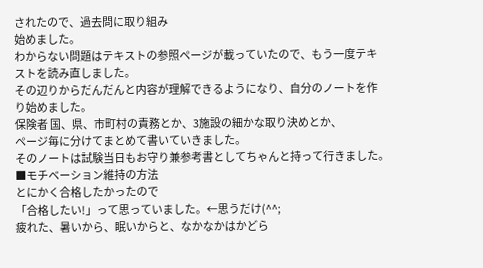されたので、過去問に取り組み
始めました。
わからない問題はテキストの参照ページが載っていたので、もう一度テキ
ストを読み直しました。
その辺りからだんだんと内容が理解できるようになり、自分のノートを作
り始めました。
保険者 国、県、市町村の責務とか、3施設の細かな取り決めとか、
ページ毎に分けてまとめて書いていきました。
そのノートは試験当日もお守り兼参考書としてちゃんと持って行きました。
■モチベーション維持の方法
とにかく合格したかったので
「合格したい!」って思っていました。←思うだけ(^^;
疲れた、暑いから、眠いからと、なかなかはかどら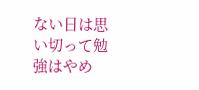ない日は思い切って勉
強はやめ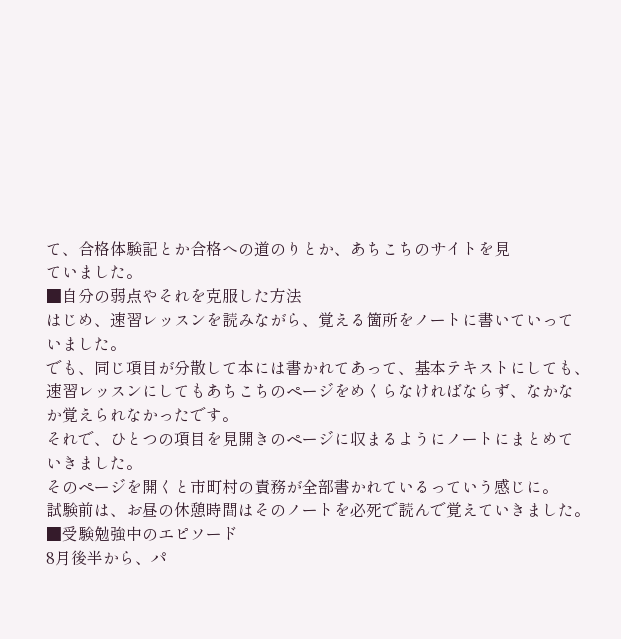て、合格体験記とか合格への道のりとか、あちこちのサイトを見
ていました。
■自分の弱点やそれを克服した方法
はじめ、速習レッスンを読みながら、覚える箇所をノートに書いていって
いました。
でも、同じ項目が分散して本には書かれてあって、基本テキストにしても、
速習レッスンにしてもあちこちのページをめくらなければならず、なかな
か覚えられなかったです。
それで、ひとつの項目を見開きのページに収まるようにノートにまとめて
いきました。
そのページを開くと市町村の責務が全部書かれているっていう感じに。
試験前は、お昼の休憩時間はそのノートを必死で読んで覚えていきました。
■受験勉強中のエピソード
8月後半から、パ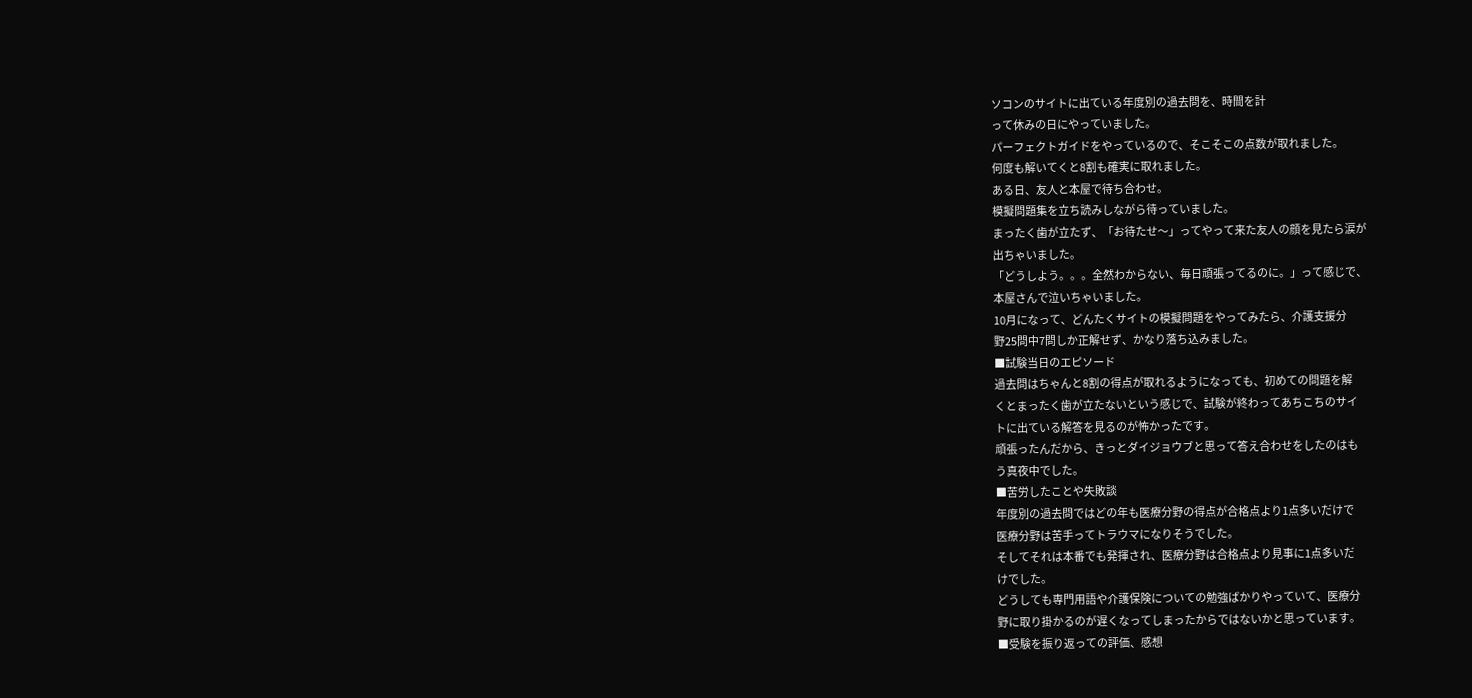ソコンのサイトに出ている年度別の過去問を、時間を計
って休みの日にやっていました。
パーフェクトガイドをやっているので、そこそこの点数が取れました。
何度も解いてくと8割も確実に取れました。
ある日、友人と本屋で待ち合わせ。
模擬問題集を立ち読みしながら待っていました。
まったく歯が立たず、「お待たせ〜」ってやって来た友人の顔を見たら涙が
出ちゃいました。
「どうしよう。。。全然わからない、毎日頑張ってるのに。」って感じで、
本屋さんで泣いちゃいました。
10月になって、どんたくサイトの模擬問題をやってみたら、介護支援分
野25問中7問しか正解せず、かなり落ち込みました。
■試験当日のエピソード
過去問はちゃんと8割の得点が取れるようになっても、初めての問題を解
くとまったく歯が立たないという感じで、試験が終わってあちこちのサイ
トに出ている解答を見るのが怖かったです。
頑張ったんだから、きっとダイジョウブと思って答え合わせをしたのはも
う真夜中でした。
■苦労したことや失敗談
年度別の過去問ではどの年も医療分野の得点が合格点より1点多いだけで
医療分野は苦手ってトラウマになりそうでした。
そしてそれは本番でも発揮され、医療分野は合格点より見事に1点多いだ
けでした。
どうしても専門用語や介護保険についての勉強ばかりやっていて、医療分
野に取り掛かるのが遅くなってしまったからではないかと思っています。
■受験を振り返っての評価、感想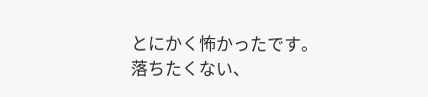とにかく怖かったです。
落ちたくない、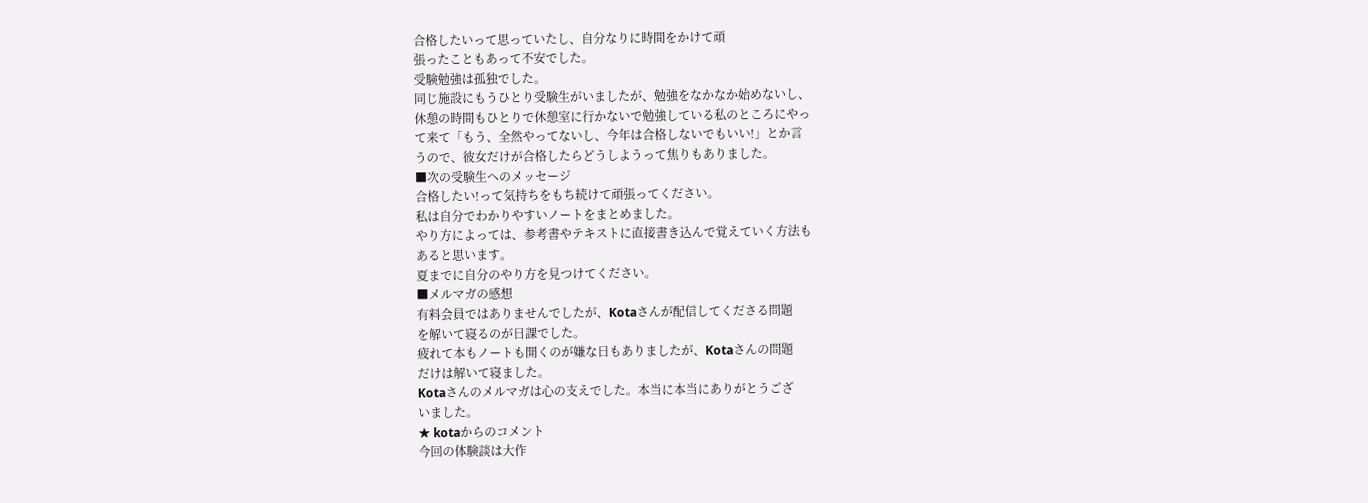合格したいって思っていたし、自分なりに時間をかけて頑
張ったこともあって不安でした。
受験勉強は孤独でした。
同じ施設にもうひとり受験生がいましたが、勉強をなかなか始めないし、
休憩の時間もひとりで休憩室に行かないで勉強している私のところにやっ
て来て「もう、全然やってないし、今年は合格しないでもいい!」とか言
うので、彼女だけが合格したらどうしようって焦りもありました。
■次の受験生へのメッセージ
合格したい!って気持ちをもち続けて頑張ってください。
私は自分でわかりやすいノートをまとめました。
やり方によっては、参考書やテキストに直接書き込んで覚えていく方法も
あると思います。
夏までに自分のやり方を見つけてください。
■メルマガの感想
有料会員ではありませんでしたが、Kotaさんが配信してくださる問題
を解いて寝るのが日課でした。
疲れて本もノートも開くのが嫌な日もありましたが、Kotaさんの問題
だけは解いて寝ました。
Kotaさんのメルマガは心の支えでした。本当に本当にありがとうござ
いました。
★ kotaからのコメント
今回の体験談は大作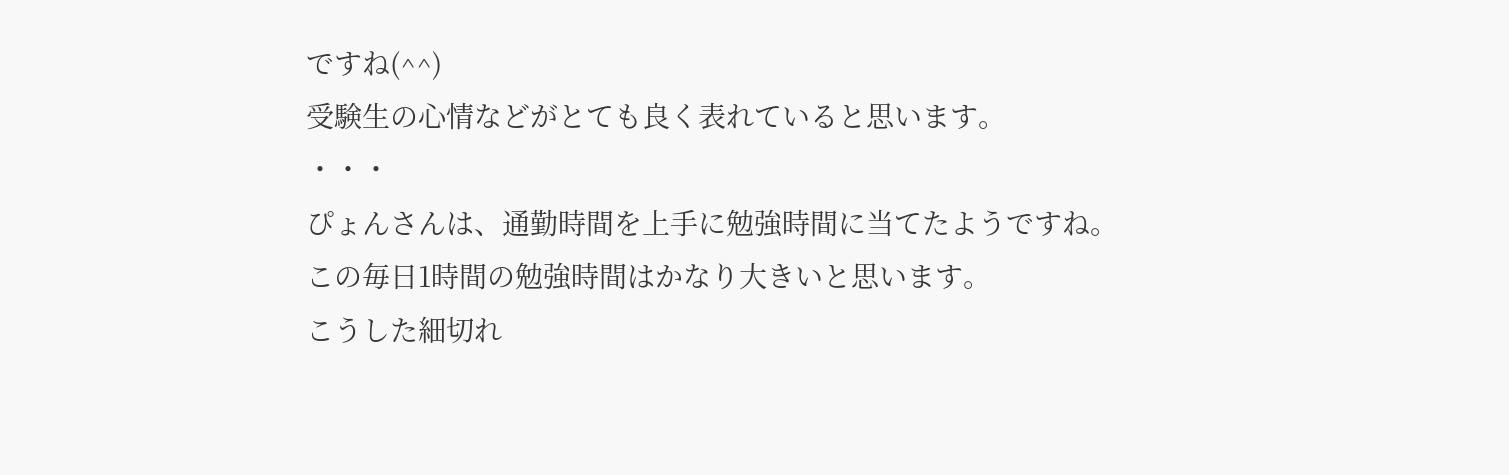ですね(^^)
受験生の心情などがとても良く表れていると思います。
・・・
ぴょんさんは、通勤時間を上手に勉強時間に当てたようですね。
この毎日1時間の勉強時間はかなり大きいと思います。
こうした細切れ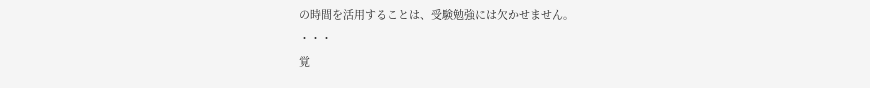の時間を活用することは、受験勉強には欠かせません。
・・・
覚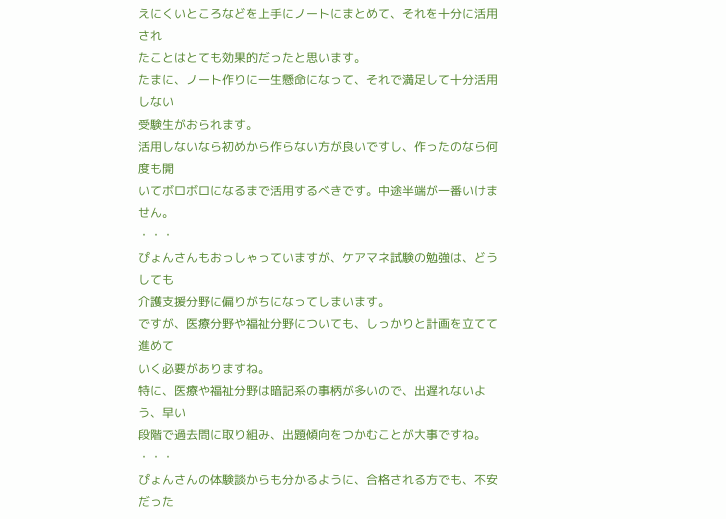えにくいところなどを上手にノートにまとめて、それを十分に活用され
たことはとても効果的だったと思います。
たまに、ノート作りに一生懸命になって、それで満足して十分活用しない
受験生がおられます。
活用しないなら初めから作らない方が良いですし、作ったのなら何度も開
いてボロボロになるまで活用するべきです。中途半端が一番いけません。
・・・
ぴょんさんもおっしゃっていますが、ケアマネ試験の勉強は、どうしても
介護支援分野に偏りがちになってしまいます。
ですが、医療分野や福祉分野についても、しっかりと計画を立てて進めて
いく必要がありますね。
特に、医療や福祉分野は暗記系の事柄が多いので、出遅れないよう、早い
段階で過去問に取り組み、出題傾向をつかむことが大事ですね。
・・・
ぴょんさんの体験談からも分かるように、合格される方でも、不安だった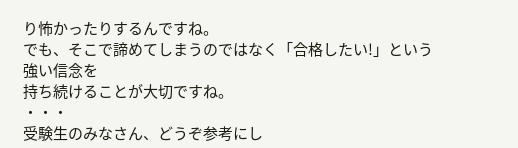り怖かったりするんですね。
でも、そこで諦めてしまうのではなく「合格したい!」という強い信念を
持ち続けることが大切ですね。
・・・
受験生のみなさん、どうぞ参考にし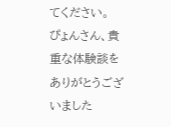てください。
ぴょんさん、貴重な体験談をありがとうございました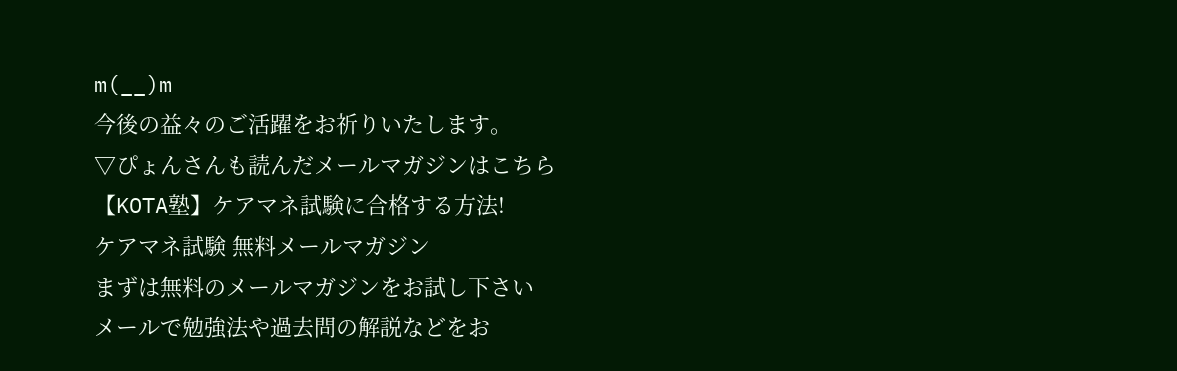m(__)m
今後の益々のご活躍をお祈りいたします。
▽ぴょんさんも読んだメールマガジンはこちら
【KOTA塾】ケアマネ試験に合格する方法!
ケアマネ試験 無料メールマガジン
まずは無料のメールマガジンをお試し下さい
メールで勉強法や過去問の解説などをお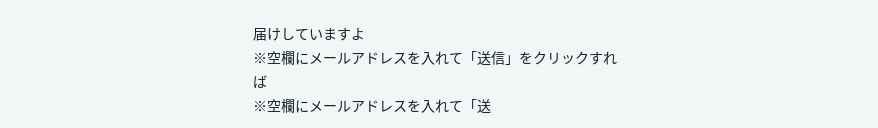届けしていますよ
※空欄にメールアドレスを入れて「送信」をクリックすれば
※空欄にメールアドレスを入れて「送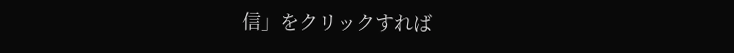信」をクリックすれば